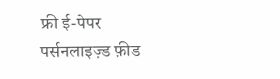फ्री ई-पेपर
पर्सनलाइज़्ड फ़ीड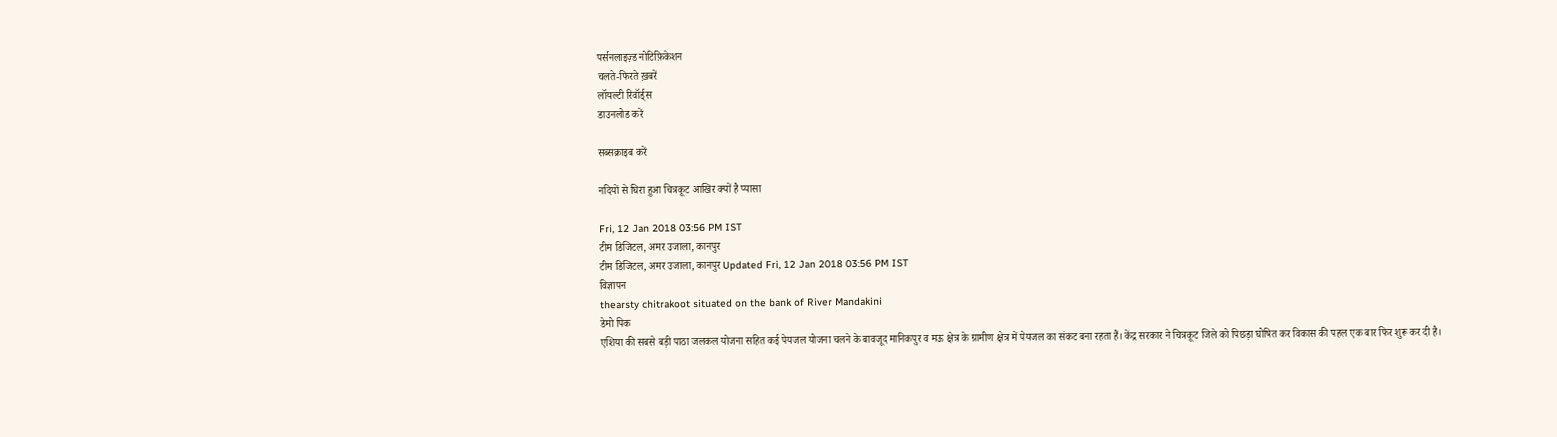पर्सनलाइज़्ड नोटिफ़िकेशन
चलते-फिरते ख़बरें
लॉयल्टी रिवॉर्ड्स
डाउनलोड करें

सब्सक्राइब करें

नदियों से घिरा हुआ चित्रकूट आखिर क्यों है प्यासा

Fri, 12 Jan 2018 03:56 PM IST
टीम डिजिटल, अमर उजाला, कानपुर
टीम डिजिटल, अमर उजाला, कानपुर Updated Fri, 12 Jan 2018 03:56 PM IST
विज्ञापन
thearsty chitrakoot situated on the bank of River Mandakini
डेमो पिक
एशिया की सबसे बड़ी पाठा जलकल योजना सहित कई पेयजल योजना चलने के बावजूद मानिकपुर व मऊ क्षेत्र के ग्रामीण क्षेत्र में पेयजल का संकट बना रहता हैं। केंद्र सरकार ने चित्रकूट जिले को पिछड़ा घोषित कर विकास की पहल एक बार फिर शुरू कर दी है।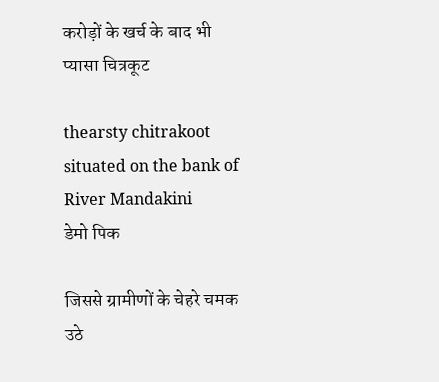करोड़ों के खर्च के बाद भी प्यासा चित्रकूट

thearsty chitrakoot situated on the bank of River Mandakini
डेमो पिक

जिससे ग्रामीणों के चेहरे चमक उठे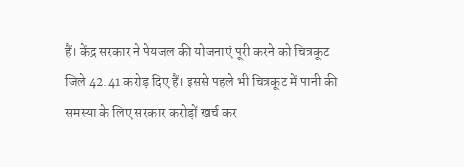हैं। केंद्र सरकार ने पेयजल की योजनाएं पूरी करने को चित्रकूट जिले 42.41 करोड़ दिए हैं। इससे पहले भी चित्रकूट में पानी की समस्या के लिए सरकार करोड़ों खर्च कर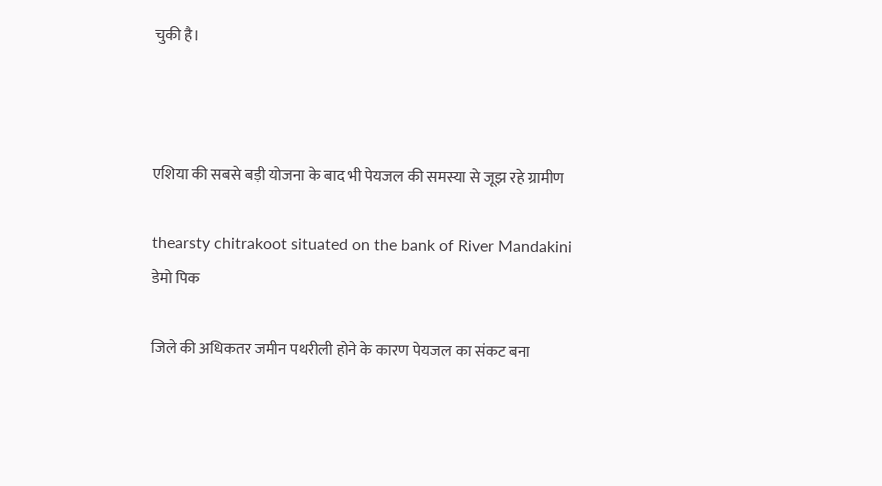चुकी है।



एशिया की सबसे बड़ी योजना के बाद भी पेयजल की समस्या से जूझ रहे ग्रामीण

thearsty chitrakoot situated on the bank of River Mandakini
डेमो पिक

जिले की अधिकतर जमीन पथरीली होने के कारण पेयजल का संकट बना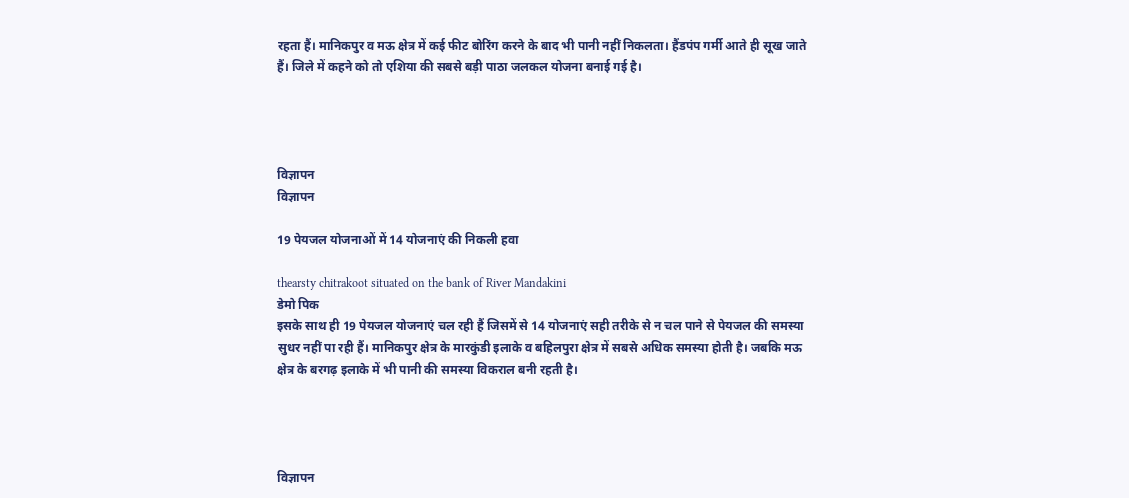रहता हैं। मानिकपुर व मऊ क्षेत्र में कई फीट बोरिंग करने के बाद भी पानी नहीं निकलता। हैंडपंप गर्मी आते ही सूख जाते हैं। जिले में कहने को तो एशिया की सबसे बड़ी पाठा जलकल योजना बनाई गई है।




विज्ञापन
विज्ञापन

19 पेयजल योजनाओं में 14 योजनाएं की निकली हवा

thearsty chitrakoot situated on the bank of River Mandakini
डेमो पिक
इसके साथ ही 19 पेयजल योजनाएं चल रही हैं जिसमें से 14 योजनाएं सही तरीके से न चल पाने से पेयजल की समस्या सुधर नहीं पा रही हैं। मानिकपुर क्षेत्र के मारकुंडी इलाके व बहिलपुरा क्षेत्र में सबसे अधिक समस्या होती है। जबकि मऊ क्षेत्र के बरगढ़ इलाके में भी पानी की समस्या विकराल बनी रहती है।




विज्ञापन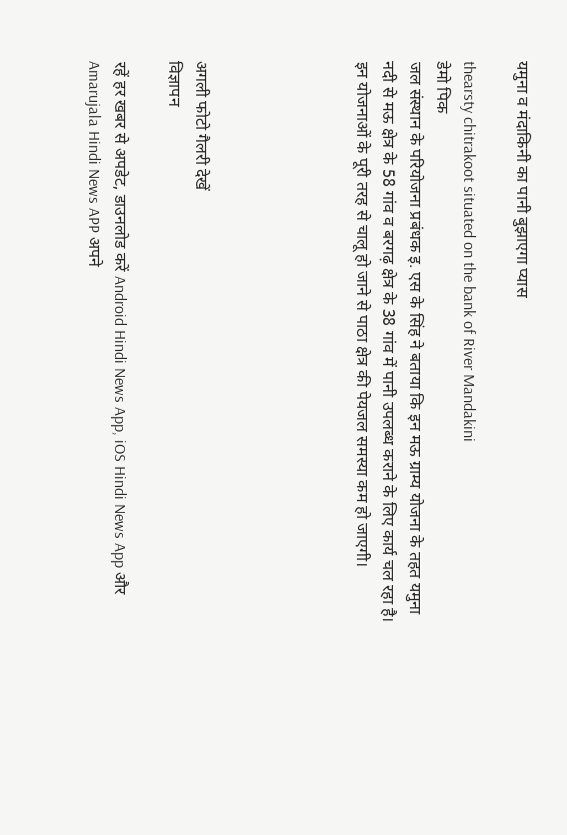यमुना व मंदाकिनी का पानी बुझाएगा प्यास

thearsty chitrakoot situated on the bank of River Mandakini
डेमो पिक
जल संस्थान के परियोजना प्रबंधक इ. एस के सिंह ने बताया कि इन मऊ ग्राम्य योजना के तहत यमुना नदी से मऊ क्षेत्र के 58 गांव व बरगढ़ क्षेत्र के 38 गांव में पानी उपलब्ध कराने के लिए कार्य चल रहा है। इन योजनाओं के पूरी तरह से चालू हो जाने से पाठा क्षेत्र की पेयजल समस्या कम हो जाएगी।





अगली फोटो गैलरी देखें
विज्ञापन

रहें हर खबर से अपडेट, डाउनलोड करें Android Hindi News App, iOS Hindi News App और Amarujala Hindi News APP अपने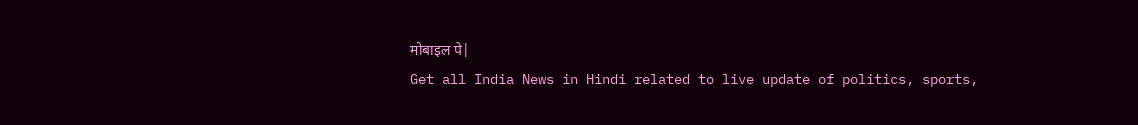मोबाइल पे|
Get all India News in Hindi related to live update of politics, sports,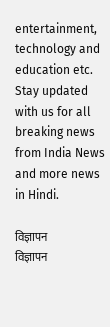entertainment, technology and education etc. Stay updated with us for all breaking news from India News and more news in Hindi.

विज्ञापन
विज्ञापन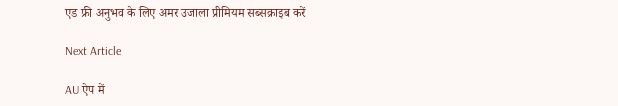एड फ्री अनुभव के लिए अमर उजाला प्रीमियम सब्सक्राइब करें

Next Article

AU ऐप में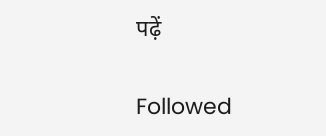पढ़ें

Followed